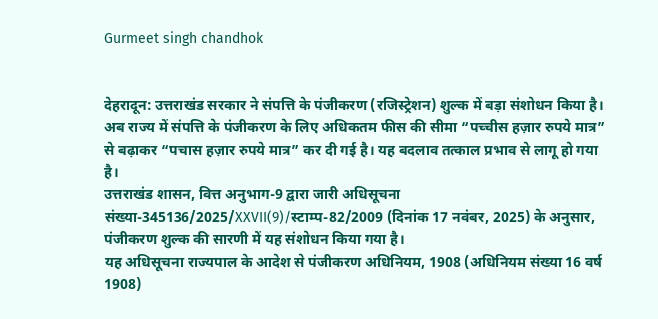Gurmeet singh chandhok


देहरादून: उत्तराखंड सरकार ने संपत्ति के पंजीकरण (रजिस्ट्रेशन) शुल्क में बड़ा संशोधन किया है। अब राज्य में संपत्ति के पंजीकरण के लिए अधिकतम फीस की सीमा “पच्चीस हज़ार रुपये मात्र” से बढ़ाकर “पचास हज़ार रुपये मात्र” कर दी गई है। यह बदलाव तत्काल प्रभाव से लागू हो गया है।
उत्तराखंड शासन, वित्त अनुभाग-9 द्वारा जारी अधिसूचना संख्या-345136/2025/XXVII(9)/स्टाम्प-82/2009 (दिनांक 17 नवंबर, 2025) के अनुसार, पंजीकरण शुल्क की सारणी में यह संशोधन किया गया है।
यह अधिसूचना राज्यपाल के आदेश से पंजीकरण अधिनियम, 1908 (अधिनियम संख्या 16 वर्ष 1908)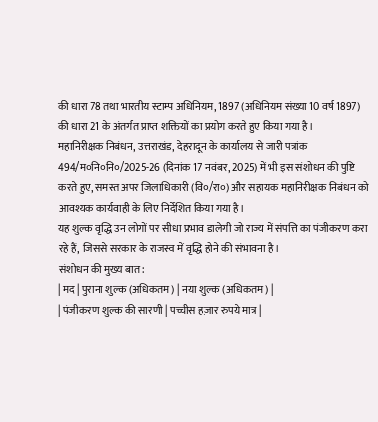की धारा 78 तथा भारतीय स्टाम्प अधिनियम, 1897 (अधिनियम संख्या 10 वर्ष 1897) की धारा 21 के अंतर्गत प्राप्त शक्तियों का प्रयोग करते हुए किया गया है।
महानिरीक्षक निबंधन, उत्तराखंड, देहरादून के कार्यालय से जारी पत्रांक 494/म०नि०नि०/2025-26 (दिनांक 17 नवंबर, 2025) में भी इस संशोधन की पुष्टि करते हुए, समस्त अपर जिलाधिकारी (वि०/रा०) और सहायक महानिरीक्षक निबंधन को आवश्यक कार्यवाही के लिए निर्देशित किया गया है।
यह शुल्क वृद्धि उन लोगों पर सीधा प्रभाव डालेगी जो राज्य में संपत्ति का पंजीकरण करा रहे हैं, जिससे सरकार के राजस्व में वृद्धि होने की संभावना है।
संशोधन की मुख्य बात:
| मद | पुराना शुल्क (अधिकतम) | नया शुल्क (अधिकतम) |
| पंजीकरण शुल्क की सारणी | पच्चीस हज़ार रुपये मात्र |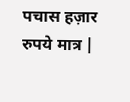पचास हज़ार रुपये मात्र |